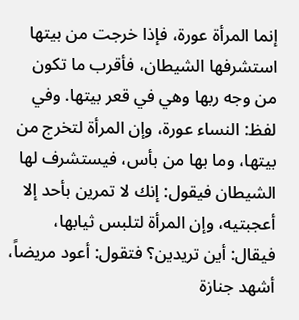إنما المرأة عورة، فإذا خرجت من بيتها استشرفها الشيطان، فأقرب ما تكون من وجه ربها وهي في قعر بيتها. وفي لفظ: النساء عورة، وإن المرأة لتخرج من بيتها، وما بها من بأس، فيستشرف لها الشيطان فيقول: إنك لا تمرين بأحد إلا أعجبتيه، وإن المرأة لتلبس ثيابها، فيقال: أين تريدين؟ فتقول: أعود مريضاً، أشهد جنازة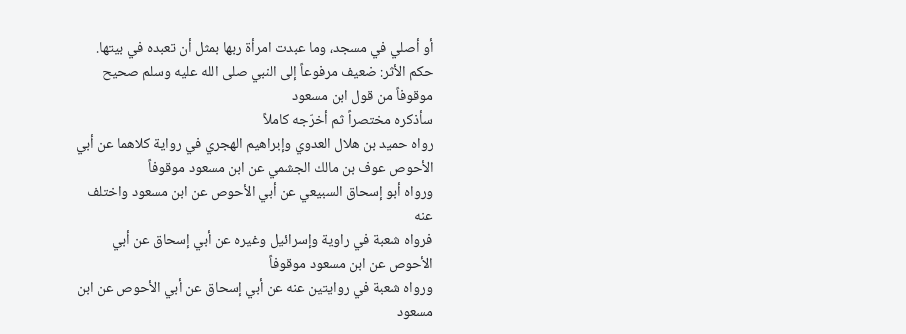أو أصلي في مسجد، وما عبدت امرأة ربها بمثل أن تعبده في بيتها.
حكم الأثر: ضعيف مرفوعاً إلى النبي صلى الله عليه وسلم صحيح موقوفاً من قول ابن مسعود
سأذكره مختصراً ثم أخرّجه كاملاً
رواه حميد بن هلال العدوي وإبراهيم الهجري في رواية كلاهما عن أبي الأحوص عوف بن مالك الجشمي عن ابن مسعود موقوفاً
ورواه أبو إسحاق السبيعي عن أبي الأحوص عن ابن مسعود واختلف عنه
فرواه شعبة في راوية وإسرائيل وغيره عن أبي إسحاق عن أبي الأحوص عن ابن مسعود موقوفاً
ورواه شعبة في روايتين عنه عن أبي إسحاق عن أبي الأحوص عن ابن مسعود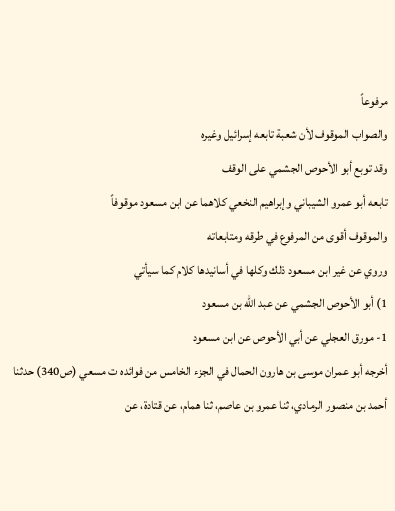مرفوعاً
والصواب الموقوف لأن شعبة تابعه إسرائيل وغيره
وقد توبع أبو الأحوص الجشمي على الوقف
تابعه أبو عمرو الشيباني وإبراهيم النخعي كلاهما عن ابن مسعود موقوفاً
والموقوف أقوى من المرفوع في طرقه ومتابعاته
وروي عن غير ابن مسعود ذلك وكلها في أسانيدها كلام كما سيأتي
1) أبو الأحوص الجشمي عن عبد الله بن مسعود
1- مورق العجلي عن أبي الأحوص عن ابن مسعود
أخرجه أبو عمران موسى بن هارون الحمال في الجزء الخامس من فوائده ت مسعي (ص340) حدثنا أحمد بن منصور الرمادي، ثنا عمرو بن عاصم، ثنا همام، عن قتادة، عن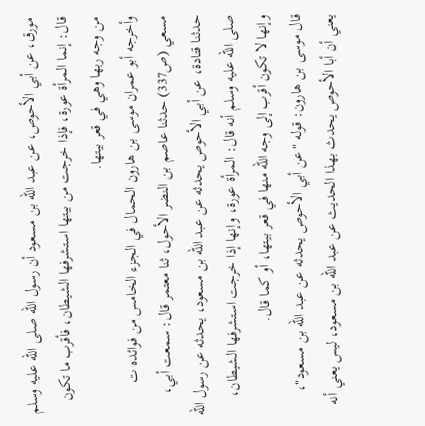مورق، عن أبي الأحوص، عن عبد الله بن مسعود أن رسول الله صلى الله عليه وسلم قال: إنما المرأة عورة، فإذا خرجت من بيتها استشرفها الشيطان، فأقرب ما تكون من وجه ربها وهي في قعر بيتها.
وأخرجه أبو عمران موسى بن هارون الحمال في الجزء الخامس من فوائده ت مسعي (ص337) حدثنا عاصم بن النضر الأحول، ثنا معتمر قال: سمعت أبي، حدثنا قتادة، عن أبي الأحوص يحدثه عن عبد الله بن مسعود، يحدثه عن رسول الله صلى الله عليه وسلم أنه قال: المرأة عورة، وإنها إذا خرجت استشرفها الشيطان، وإنها لا تكون أقرب إلى وجه الله منها في قعر بيتها، أو كما قال.
قال موسى بن هارون: قوله "عن أبي الأحوص يحدثه عن عبد الله بن مسعود"، يعني أن أبا الأحوص يحدث بهذا الحديث عن عبد الله بن مسعود، ليس يعني أنه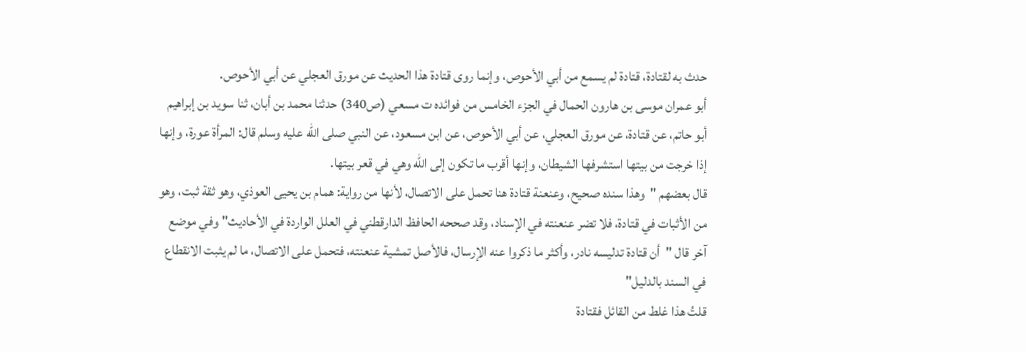حدث به لقتادة، قتادة لم يسمع من أبي الأحوص، وإنما روى قتادة هذا الحديث عن مورق العجلي عن أبي الأحوص.
أبو عمران موسى بن هارون الحمال في الجزء الخامس من فوائده ت مسعي (ص340) حدثنا محمد بن أبان، ثنا سويد بن إبراهيم أبو حاتم، عن قتادة، عن مورق العجلي، عن أبي الأحوص، عن ابن مسعود، عن النبي صلى الله عليه وسلم قال: المرأة عورة، وإنها إذا خرجت من بيتها استشرفها الشيطان، وإنها أقرب ما تكون إلى الله وهي في قعر بيتها.
قال بعضهم "وهذا سنده صحيح، وعنعنة قتادة هنا تحمل على الاتصال، لأنها من رواية: همام بن يحيى العوذي، وهو ثقة ثبت، وهو من الأثبات في قتادة، فلا تضر عنعنته في الإسناد، وقد صححه الحافظ الدارقطني في العلل الواردة في الأحاديث" وفي موضع آخر قال "أن قتادة تدليسه نادر، وأكثر ما ذكروا عنه الإرسال، فالأصل تمشية عنعنته، فتحمل على الاتصال، ما لم يثبت الانقطاع في السند بالدليل"
قلتُ هذا غلط من القائل فقتادة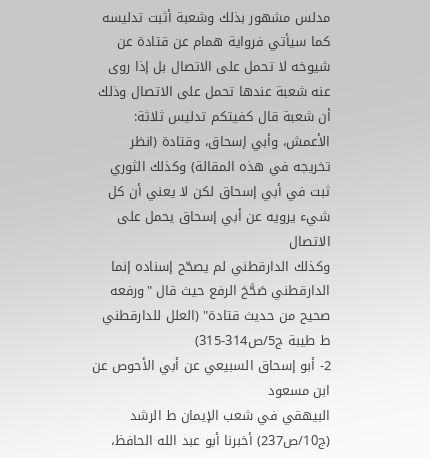مدلس مشهور بذلك وشعبة أثبت تدليسه كما سيأتي فرواية همام عن قتادة عن شيوخه لا تحمل على الاتصال بل إذا روى عنه شعبة عندها تحمل على الاتصال وذلك أن شعبة قال كفيتكم تدليس ثلاثة: الأعمش، وأبي إسحاق، وقتادة (انظر تخريجه في هذه المقالة) وكذلك الثوري ثبت في أبي إسحاق لكن لا يعني أن كل شيء يرويه عن أبي إسحاق يحمل على الاتصال
وكذلك الدارقطني لم يصحّح إسناده إنما الدارقطني صَحَّحَ الرفع حيث قال "ورفعه صحيح من حديث قتادة" (العلل للدارقطني ط طيبة ج5/ص314-315)
2- أبو إسحاق السبيعي عن أبي الأحوص عن ابن مسعود
البيهقي في شعب الإيمان ط الرشد (ج10/ص237) أخبرنا أبو عبد الله الحافظ،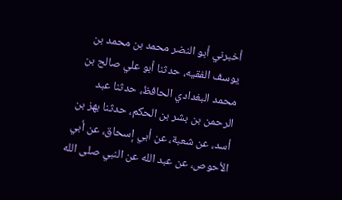أخبرني أبو النضر محمد بن محمد بن يوسف الفقيه، حدثنا أبو علي صالح بن محمد البغدادي الحافظ، حدثنا عبد الرحمن بن بشر بن الحكم، حدثنا بهز بن أسد، عن شعبة، عن أبي إسحاق، عن أبي الأحوص، عن عبد الله عن النبي صلى الله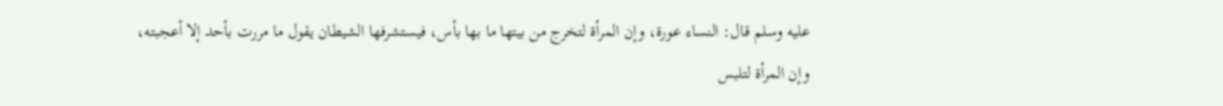عليه وسلم قال: النساء عورة، وإن المرأة لتخرج من بيتها ما بها بأس، فيستشرفها الشيطان يقول ما مررت بأحد إلا أعجبته، وإن المرأة لتلبس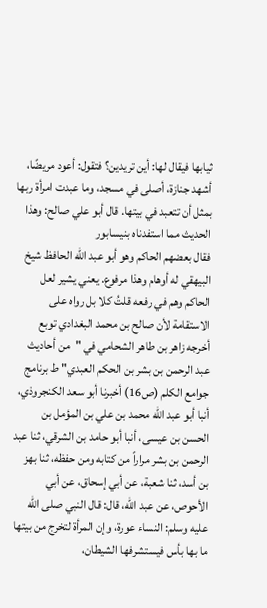ثيابها فيقال لها: أين تريدين؟ فتقول: أعود مريضًا، أشهد جنازة، أصلى في مسجد، وما عبدت امرأة ربها بمثل أن تتعبد في بيتها. قال أبو علي صالح: وهذا الحديث مما استفدناه بنيسابور
فقال بعضهم الحاكم وهو أبو عبد الله الحافظ شيخ البيهقي له أوهام وهذا مرفوع. يعني يشير لعل الحاكم وهم في رفعه قلتُ كلا بل رواه على الاستقامة لأن صالح بن محمد البغدادي توبع
أخرجه زاهر بن طاهر الشحامي في "من أحاديث عبد الرحمن بن بشر بن الحكم العبدي" ط برنامج جوامع الكلم (ص16) أخبرنا أبو سعد الكنجروذي، أنبا أبو عبد الله محمد بن علي بن المؤمل بن الحسن بن عيسى، أنبا أبو حامد بن الشرقي، ثنا عبد الرحمن بن بشر مراراً من كتابه ومن حفظه، ثنا بهز بن أسد، ثنا شعبة، عن أبي إسحاق، عن أبي الأحوص، عن عبد الله، قال: قال النبي صلى الله عليه وسلم: النساء عورة، وإن المرأة لتخرج من بيتها ما بها بأس فيستشرفها الشيطان،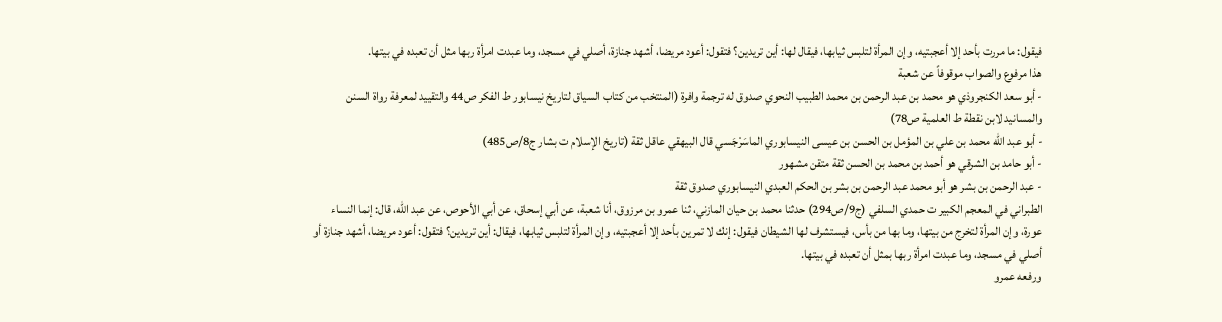فيقول: ما مررت بأحد إلا أعجبتيه، وإن المرأة لتلبس ثيابها، فيقال لها: أين تريدين؟ فتقول: أعود مريضا، أشهد جنازة، أصلي في مسجد، وما عبدت امرأة ربها مثل أن تعبده في بيتها.
هذا مرفوع والصواب موقوفاً عن شعبة
- أبو سعد الكنجروذي هو محمد بن عبد الرحمن بن محمد الطبيب النحوي صدوق له ترجمة وافرة (المنتخب من كتاب السياق لتاريخ نيسابور ط الفكر ص44 والتقييد لمعرفة رواة السنن والمسانيد لابن نقطة ط العلمية ص78)
- أبو عبد الله محمد بن علي بن المؤمل بن الحسن بن عيسى النيسابوري الماسَرْجَسي قال البيهقي عاقل ثقة (تاريخ الإسلام ت بشار ج8/ص485)
- أبو حامد بن الشرقي هو أحمد بن محمد بن الحسن ثقة متقن مشهور
- عبد الرحمن بن بشر هو أبو محمد عبد الرحمن بن بشر بن الحكم العبدي النيسابوري صدوق ثقة
الطبراني في المعجم الكبير ت حمدي السلفي (ج9/ص294) حدثنا محمد بن حيان المازني، ثنا عمرو بن مرزوق، أنا شعبة، عن أبي إسحاق، عن أبي الأحوص، عن عبد الله، قال: إنما النساء عورة، وإن المرأة لتخرج من بيتها، وما بها من بأس، فيستشرف لها الشيطان فيقول: إنك لا تمرين بأحد إلا أعجبتيه، وإن المرأة لتلبس ثيابها، فيقال: أين تريدين؟ فتقول: أعود مريضا، أشهد جنازة أو أصلي في مسجد، وما عبدت امرأة ربها بمثل أن تعبده في بيتها.
ورفعه عمرو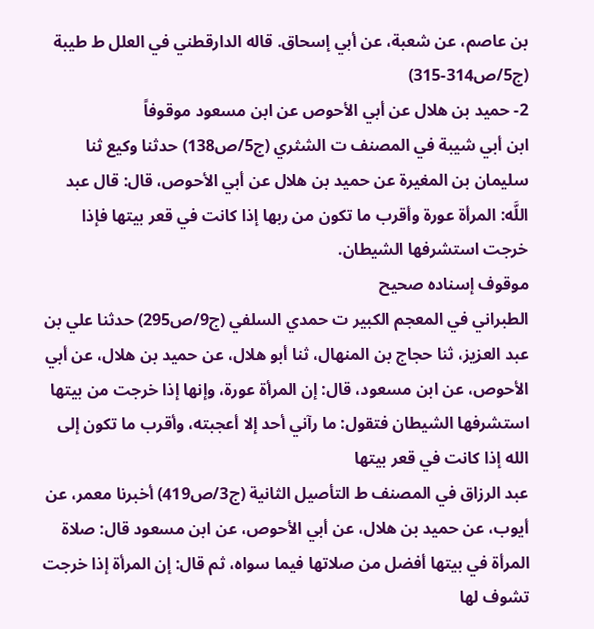بن عاصم، عن شعبة، عن أبي إسحاق. قاله الدارقطني في العلل ط طيبة (ج5/ص314-315)
2- حميد بن هلال عن أبي الأحوص عن ابن مسعود موقوفاً
ابن أبي شيبة في المصنف ت الشثري (ج5/ص138) حدثنا وكيع ثنا سليمان بن المغيرة عن حميد بن هلال عن أبي الأحوص، قال: قال عبد اللَّه: المرأة عورة وأقرب ما تكون من ربها إذا كانت في قعر بيتها فإذا خرجت استشرفها الشيطان.
موقوف إسناده صحيح
الطبراني في المعجم الكبير ت حمدي السلفي (ج9/ص295) حدثنا علي بن عبد العزيز، ثنا حجاج بن المنهال، ثنا أبو هلال، عن حميد بن هلال، عن أبي الأحوص، عن ابن مسعود، قال: إن المرأة عورة، وإنها إذا خرجت من بيتها استشرفها الشيطان فتقول: ما رآني أحد إلا أعجبته، وأقرب ما تكون إلى الله إذا كانت في قعر بيتها
عبد الرزاق في المصنف ط التأصيل الثانية (ج3/ص419) أخبرنا معمر، عن أيوب، عن حميد بن هلال، عن أبي الأحوص، عن ابن مسعود قال: صلاة المرأة في بيتها أفضل من صلاتها فيما سواه، ثم قال: إن المرأة إذا خرجت تشوف لها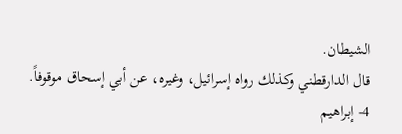الشيطان.
قال الدارقطني وكذلك رواه إسرائيل، وغيره، عن أبي إسحاق موقوفاً.
4- إبراهيم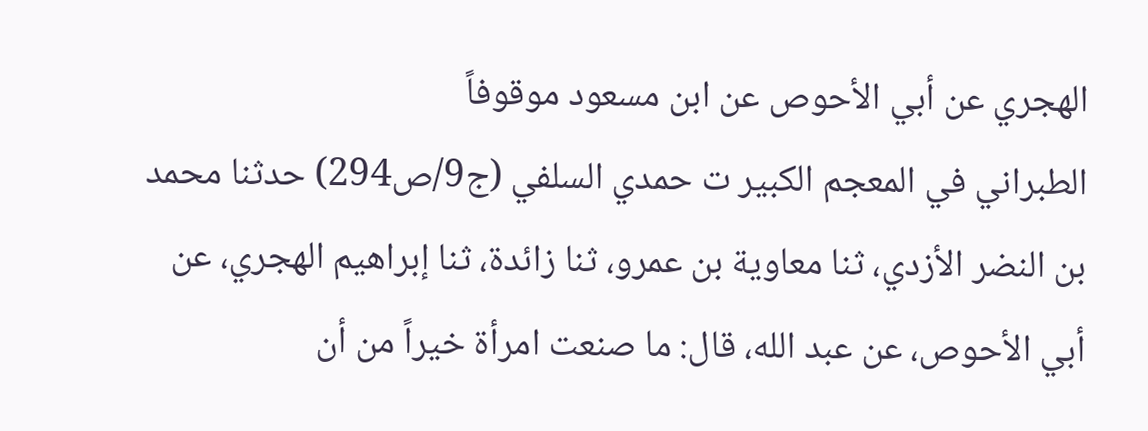الهجري عن أبي الأحوص عن ابن مسعود موقوفاً
الطبراني في المعجم الكبير ت حمدي السلفي (ج9/ص294) حدثنا محمد بن النضر الأزدي، ثنا معاوية بن عمرو، ثنا زائدة، ثنا إبراهيم الهجري، عن أبي الأحوص، عن عبد الله، قال: ما صنعت امرأة خيراً من أن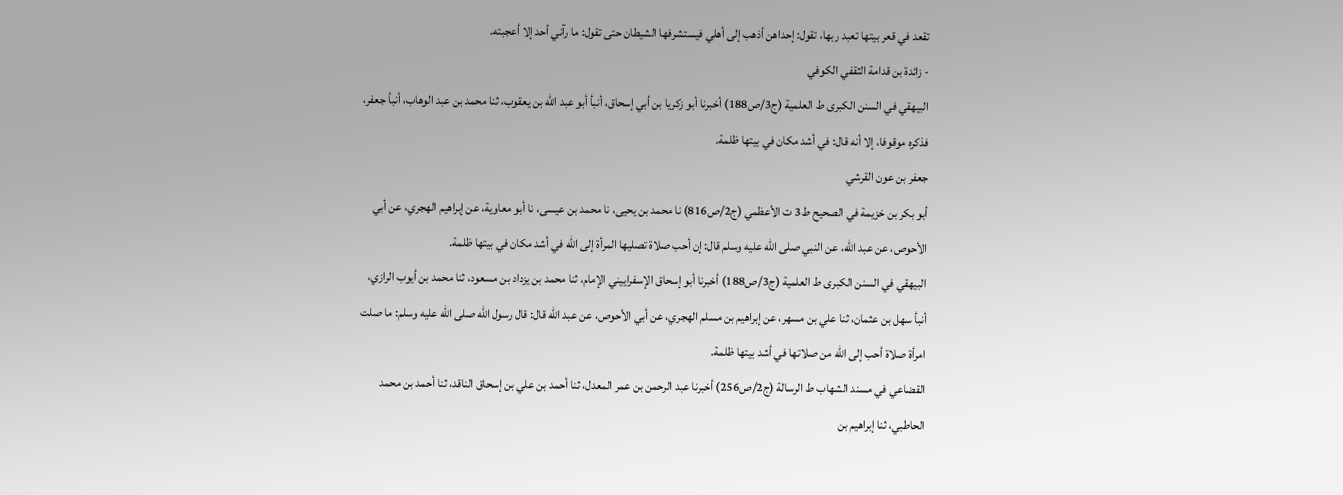تقعد في قعر بيتها تعبد ربها، تقول: إحداهن أذهب إلى أهلي فيستشرفها الشيطان حتى تقول: ما رآني أحد إلا أعجبته.
- زائدة بن قدامة الثقفي الكوفي
البيهقي في السنن الكبرى ط العلمية (ج3/ص188) أخبرنا أبو زكريا بن أبي إسحاق، أنبأ أبو عبد الله بن يعقوب، ثنا محمد بن عبد الوهاب، أنبأ جعفر، فذكره موقوفا، إلا أنه قال: في أشد مكان في بيتها ظلمة.
جعفر بن عون القرشي
أبو بكر بن خزيمة في الصحيح ط3 ت الأعظمي (ج2/ص816) نا محمد بن يحيى، نا محمد بن عيسى، نا أبو معاوية، عن إبراهيم الهجري، عن أبي الأحوص، عن عبد الله، عن النبي صلى الله عليه وسلم قال: إن أحب صلاة تصليها المرأة إلى الله في أشد مكان في بيتها ظلمة.
البيهقي في السنن الكبرى ط العلمية (ج3/ص188) أخبرنا أبو إسحاق الإسفراييني الإمام، ثنا محمد بن يزداد بن مسعود، ثنا محمد بن أيوب الرازي، أنبأ سهل بن عثمان، ثنا علي بن مسهر، عن إبراهيم بن مسلم الهجري، عن أبي الأحوص، عن عبد الله قال: قال رسول الله صلى الله عليه وسلم: ما صلت امرأة صلاة أحب إلى الله من صلاتها في أشد بيتها ظلمة.
القضاعي في مسند الشهاب ط الرسالة (ج2/ص256) أخبرنا عبد الرحمن بن عمر المعدل، ثنا أحمد بن علي بن إسحاق الناقد، ثنا أحمد بن محمد الحاطبي، ثنا إبراهيم بن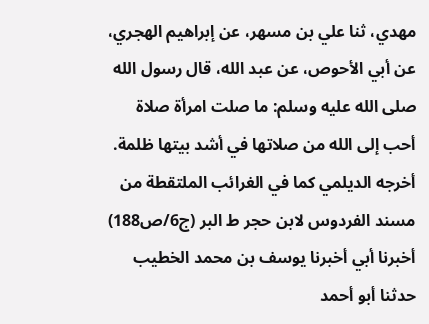مهدي، ثنا علي بن مسهر، عن إبراهيم الهجري، عن أبي الأحوص، عن عبد الله، قال رسول الله صلى الله عليه وسلم: ما صلت امرأة صلاة أحب إلى الله من صلاتها في أشد بيتها ظلمة.
أخرجه الديلمي كما في الغرائب الملتقطة من مسند الفردوس لابن حجر ط البر (ج6/ص188) أخبرنا أبي أخبرنا يوسف بن محمد الخطيب حدثنا أبو أحمد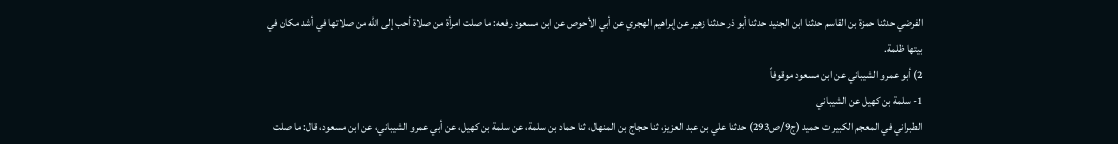الفرضي حدثنا حمزة بن القاسم حدثنا ابن الجنيد حدثنا أبو ذر حدثنا زهير عن إبراهيم الهجري عن أبي الأحوص عن ابن مسعود رفعه: ما صلت امرأة من صلاة أحب إلى الله من صلاتها في أشد مكان في بيتها ظلمة.
2) أبو عمرو الشيباني عن ابن مسعود موقوفاً
1- سلمة بن كهيل عن الشيباني
الطبراني في المعجم الكبير ت حميد (ج9/ص293) حدثنا علي بن عبد العزيز، ثنا حجاج بن المنهال، ثنا حماد بن سلمة، عن سلمة بن كهيل، عن أبي عمرو الشيباني، عن ابن مسعود، قال: ما صلت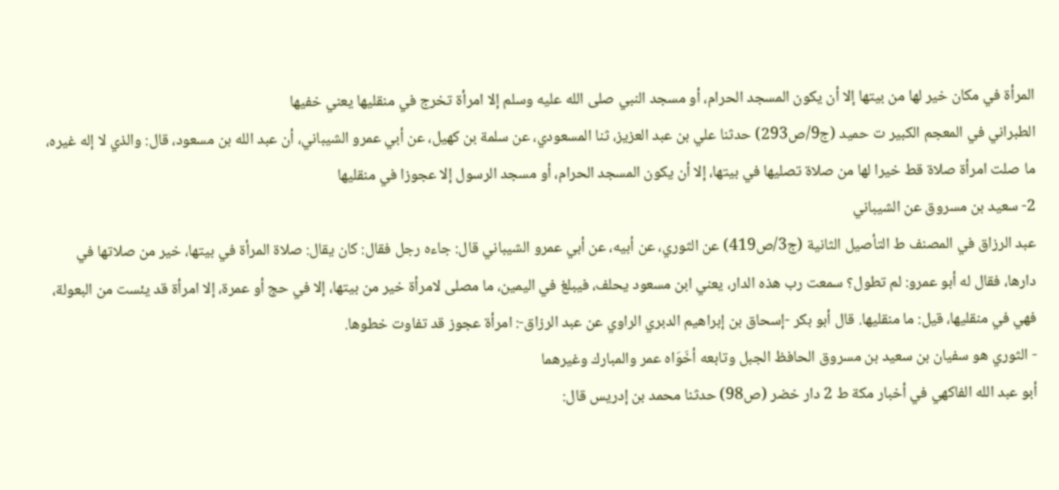المرأة في مكان خير لها من بيتها إلا أن يكون المسجد الحرام، أو مسجد النبي صلى الله عليه وسلم إلا امرأة تخرج في منقليها يعني خفيها
الطبراني في المعجم الكبير ت حميد (ج9/ص293) حدثنا علي بن عبد العزيز، ثنا المسعودي، عن سلمة بن كهيل، عن أبي عمرو الشيباني، أن عبد الله بن مسعود، قال: والذي لا إله غيره، ما صلت امرأة صلاة قط خيرا لها من صلاة تصليها في بيتها، إلا أن يكون المسجد الحرام، أو مسجد الرسول إلا عجوزا في منقليها
2- سعيد بن مسروق عن الشيباني
عبد الرزاق في المصنف ط التأصيل الثانية (ج3/ص419) عن الثوري، عن أبيه، عن أبي عمرو الشيباني قال: جاءه رجل فقال: كان يقال: صلاة المرأة في بيتها، خير من صلاتها في دارها، فقال له أبو عمرو: لم تطول؟ سمعت رب هذه الدار، يعني ابن مسعود يحلف، فيبلغ في اليمين، ما مصلى لامرأة خير من بيتها، إلا في حج أو عمرة، إلا امرأة قد يئست من البعولة، فهي في منقليها، قيل: ما منقليها. قال أبو بكر -إسحاق بن إبراهيم الدبري الراوي عن عبد الرزاق-: امرأة عجوز قد تفاوت خطوها.
- الثوري هو سفيان بن سعيد بن مسروق الحافظ الجبل وتابعه أخَوَاه عمر والمبارك وغيرهما
أبو عبد الله الفاكهي في أخبار مكة ط 2 دار خضر (ص98) حدثنا محمد بن إدريس قال: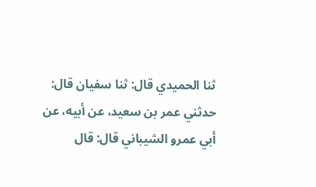ثنا الحميدي قال: ثنا سفيان قال: حدثني عمر بن سعيد، عن أبيه، عن أبي عمرو الشيباني قال: قال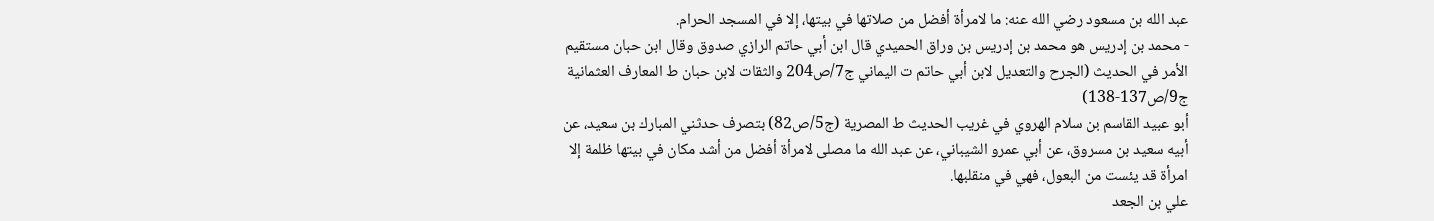عبد الله بن مسعود رضي الله عنه: ما لامرأة أفضل من صلاتها في بيتها، إلا في المسجد الحرام.
- محمد بن إدريس هو محمد بن إدريس بن وراق الحميدي قال ابن أبي حاتم الرازي صدوق وقال ابن حبان مستقيم الأمر في الحديث (الجرح والتعديل لابن أبي حاتم ت اليماني ج7/ص204 والثقات لابن حبان ط المعارف العثمانية ج9/ص137-138)
أبو عبيد القاسم بن سلام الهروي في غريب الحديث ط المصرية (ج5/ص82) بتصرف حدثني المبارك بن سعيد، عن أبيه سعيد بن مسروق، عن أبي عمرو الشيباني، عن عبد الله ما مصلى لامرأة أفضل من أشد مكان في بيتها ظلمة إلا امرأة قد يئست من البعول، فهي في منقلبها.
علي بن الجعد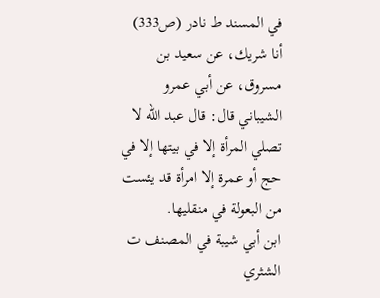في المسند ط نادر (ص333) أنا شريك، عن سعيد بن مسروق، عن أبي عمرو الشيباني قال: قال عبد الله لا تصلي المرأة إلا في بيتها إلا في حج أو عمرة إلا امرأة قد يئست من البعولة في منقليها.
ابن أبي شيبة في المصنف ت الشثري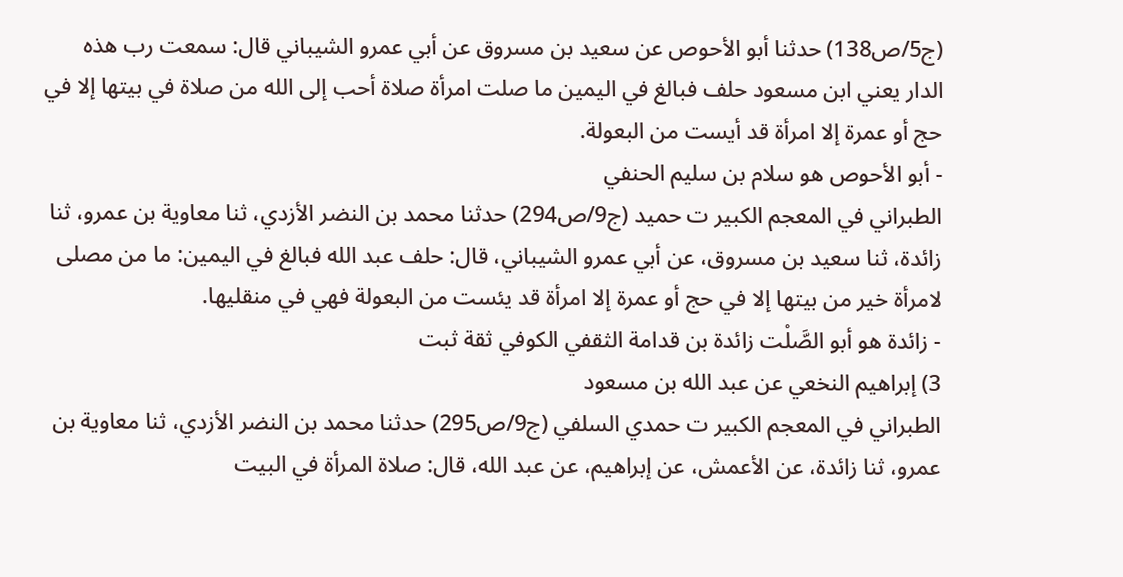(ج5/ص138) حدثنا أبو الأحوص عن سعيد بن مسروق عن أبي عمرو الشيباني قال: سمعت رب هذه الدار يعني ابن مسعود حلف فبالغ في اليمين ما صلت امرأة صلاة أحب إلى الله من صلاة في بيتها إلا في حج أو عمرة إلا امرأة قد أيست من البعولة.
- أبو الأحوص هو سلام بن سليم الحنفي
الطبراني في المعجم الكبير ت حميد (ج9/ص294) حدثنا محمد بن النضر الأزدي، ثنا معاوية بن عمرو، ثنا زائدة، ثنا سعيد بن مسروق، عن أبي عمرو الشيباني، قال: حلف عبد الله فبالغ في اليمين: ما من مصلى لامرأة خير من بيتها إلا في حج أو عمرة إلا امرأة قد يئست من البعولة فهي في منقليها.
- زائدة هو أبو الصَّلْت زائدة بن قدامة الثقفي الكوفي ثقة ثبت
3) إبراهيم النخعي عن عبد الله بن مسعود
الطبراني في المعجم الكبير ت حمدي السلفي (ج9/ص295) حدثنا محمد بن النضر الأزدي، ثنا معاوية بن عمرو، ثنا زائدة، عن الأعمش، عن إبراهيم، عن عبد الله، قال: صلاة المرأة في البيت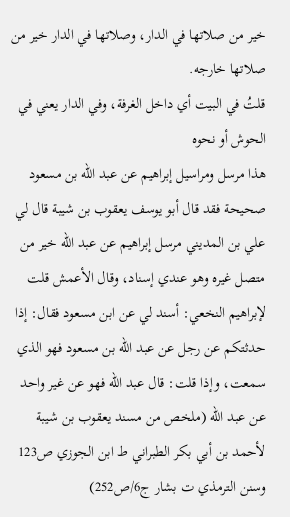خير من صلاتها في الدار، وصلاتها في الدار خير من صلاتها خارجه.
قلتُ في البيت أي داخل الغرفة، وفي الدار يعني في الحوش أو نحوه
هذا مرسل ومراسيل إبراهيم عن عبد الله بن مسعود صحيحة فقد قال أبو يوسف يعقوب بن شيبة قال لي علي بن المديني مرسل إبراهيم عن عبد الله خير من متصل غيره وهو عندي إسناد، وقال الأعمش قلت لإبراهيم النخعي: أسند لي عن ابن مسعود فقال: إذا حدثتكم عن رجل عن عبد الله بن مسعود فهو الذي سمعت، وإذا قلت: قال عبد الله فهو عن غير واحد عن عبد الله (ملخص من مسند يعقوب بن شيبة لأحمد بن أبي بكر الطبراني ط ابن الجوزي ص123 وسنن الترمذي ت بشار ج6/ص252)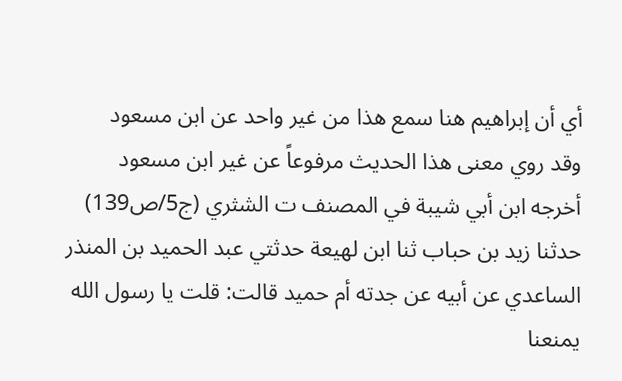أي أن إبراهيم هنا سمع هذا من غير واحد عن ابن مسعود
وقد روي معنى هذا الحديث مرفوعاً عن غير ابن مسعود
أخرجه ابن أبي شيبة في المصنف ت الشثري (ج5/ص139) حدثنا زيد بن حباب ثنا ابن لهيعة حدثتي عبد الحميد بن المنذر الساعدي عن أبيه عن جدته أم حميد قالت: قلت يا رسول الله يمنعنا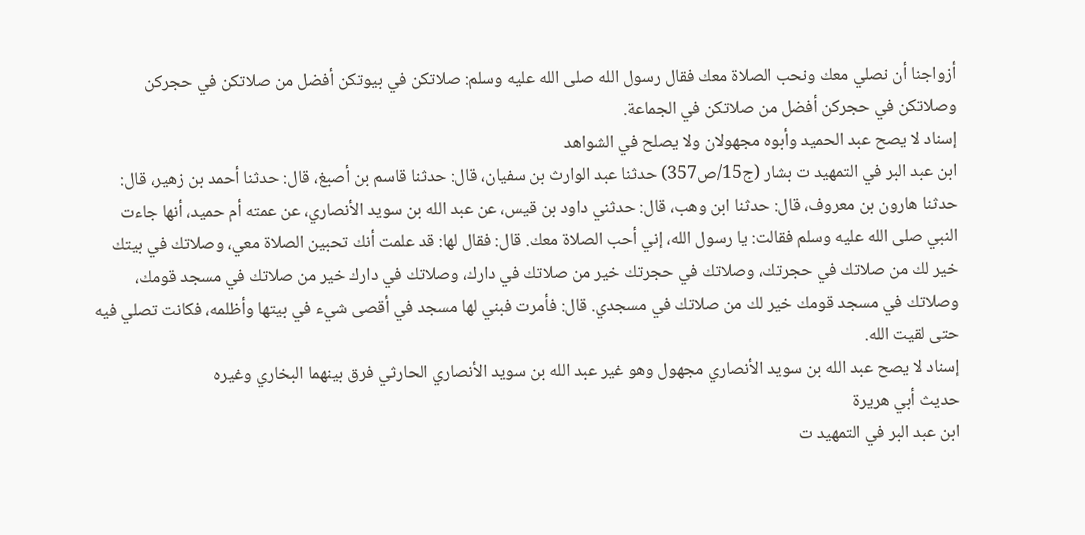أزواجنا أن نصلي معك ونحب الصلاة معك فقال رسول الله صلى الله عليه وسلم: صلاتكن في بيوتكن أفضل من صلاتكن في حجركن وصلاتكن في حجركن أفضل من صلاتكن في الجماعة.
إسناد لا يصح عبد الحميد وأبوه مجهولان ولا يصلح في الشواهد
ابن عبد البر في التمهيد ت بشار (ج15/ص357) حدثنا عبد الوارث بن سفيان، قال: حدثنا قاسم بن أصبغ، قال: حدثنا أحمد بن زهير، قال: حدثنا هارون بن معروف، قال: حدثنا ابن وهب، قال: حدثني داود بن قيس، عن عبد الله بن سويد الأنصاري، عن عمته أم حميد، أنها جاءت النبي صلى الله عليه وسلم فقالت: يا رسول الله، إني أحب الصلاة معك. قال: فقال لها: قد علمت أنك تحبين الصلاة معي، وصلاتك في بيتك خير لك من صلاتك في حجرتك، وصلاتك في حجرتك خير من صلاتك في دارك، وصلاتك في دارك خير من صلاتك في مسجد قومك، وصلاتك في مسجد قومك خير لك من صلاتك في مسجدي. قال: فأمرت فبني لها مسجد في أقصى شيء في بيتها وأظلمه، فكانت تصلي فيه حتى لقيت الله.
إسناد لا يصح عبد الله بن سويد الأنصاري مجهول وهو غير عبد الله بن سويد الأنصاري الحارثي فرق بينهما البخاري وغيره
حديث أبي هريرة
ابن عبد البر في التمهيد ت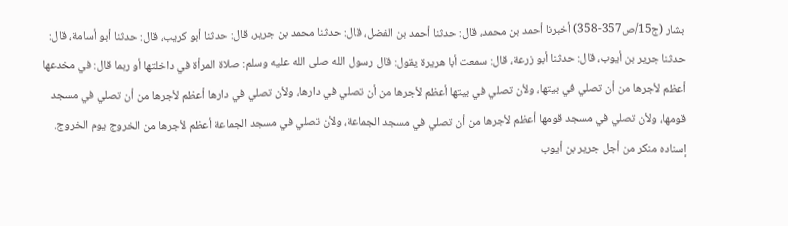بشار (ج15/ص357-358) أخبرنا أحمد بن محمد، قال: حدثنا أحمد بن الفضل، قال: حدثنا محمد بن جرير، قال: حدثنا أبو كريب، قال: حدثنا أبو أسامة، قال: حدثنا جرير بن أيوب، قال: حدثنا أبو زرعة، قال: سمعت أبا هريرة يقول: قال رسول الله صلى الله عليه وسلم: صلاة المرأة في داخلتها أو ربما قال: في مخدعها أعظم لأجرها من أن تصلي في بيتها، ولأن تصلي في بيتها أعظم لأجرها من أن تصلي في دارها، ولأن تصلي في دارها أعظم لأجرها من أن تصلي في مسجد قومها، ولأن تصلي في مسجد قومها أعظم لأجرها من أن تصلي في مسجد الجماعة، ولأن تصلي في مسجد الجماعة أعظم لأجرها من الخروج يوم الخروج.
إسناده منكر من أجل جرير بن أيوب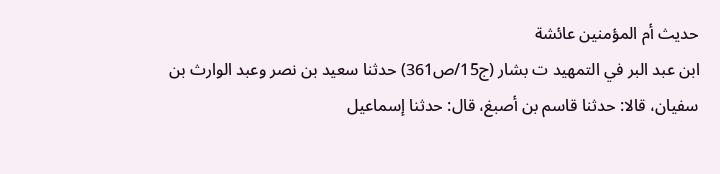حديث أم المؤمنين عائشة
ابن عبد البر في التمهيد ت بشار (ج15/ص361) حدثنا سعيد بن نصر وعبد الوارث بن سفيان، قالا: حدثنا قاسم بن أصبغ، قال: حدثنا إسماعيل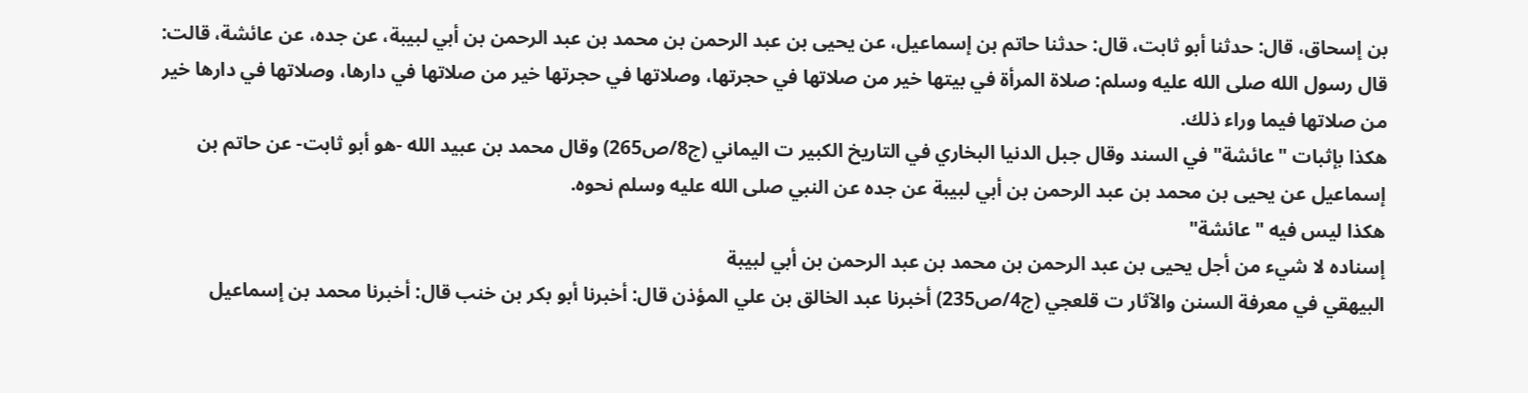بن إسحاق، قال: حدثنا أبو ثابت، قال: حدثنا حاتم بن إسماعيل، عن يحيى بن عبد الرحمن بن محمد بن عبد الرحمن بن أبي لبيبة، عن جده، عن عائشة، قالت: قال رسول الله صلى الله عليه وسلم: صلاة المرأة في بيتها خير من صلاتها في حجرتها، وصلاتها في حجرتها خير من صلاتها في دارها، وصلاتها في دارها خير من صلاتها فيما وراء ذلك.
هكذا بإثبات "عائشة" في السند وقال جبل الدنيا البخاري في التاريخ الكبير ت اليماني (ج8/ص265) وقال محمد بن عبيد الله -هو أبو ثابت- عن حاتم بن إسماعيل عن يحيى بن محمد بن عبد الرحمن بن أبي لبيبة عن جده عن النبي صلى الله عليه وسلم نحوه.
هكذا ليس فيه "عائشة"
إسناده لا شيء من أجل يحيى بن عبد الرحمن بن محمد بن عبد الرحمن بن أبي لبيبة
البيهقي في معرفة السنن والآثار ت قلعجي (ج4/ص235) أخبرنا عبد الخالق بن علي المؤذن قال: أخبرنا أبو بكر بن خنب قال: أخبرنا محمد بن إسماعيل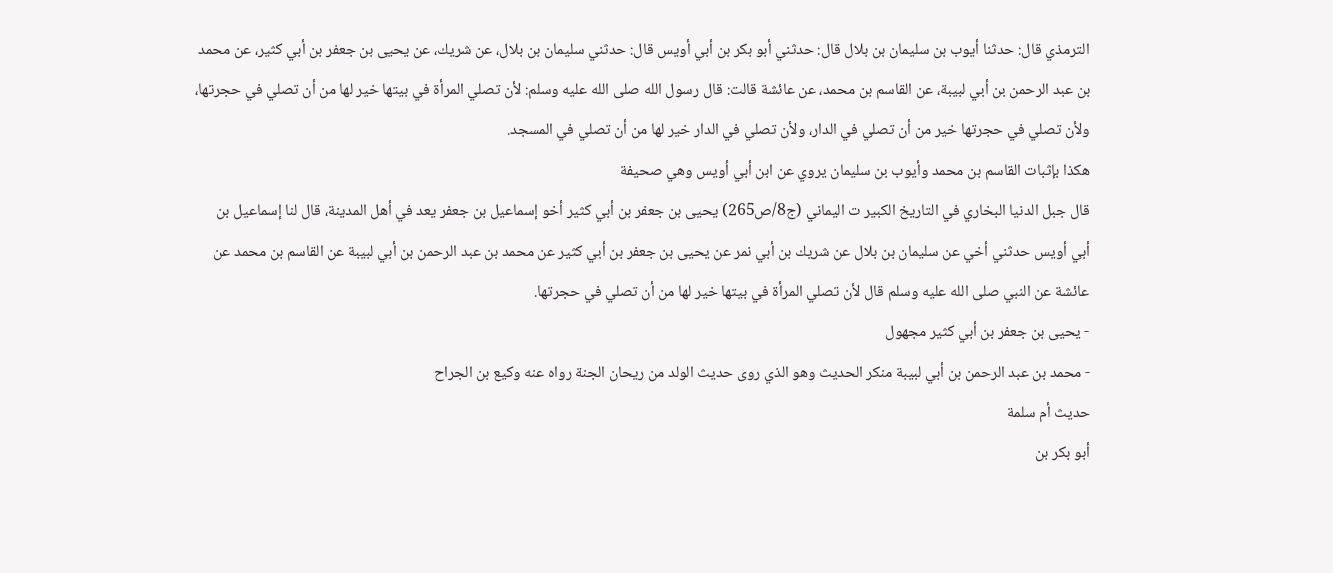الترمذي قال: حدثنا أيوب بن سليمان بن بلال قال: حدثني أبو بكر بن أبي أويس قال: حدثني سليمان بن بلال، عن شريك، عن يحيى بن جعفر بن أبي كثير، عن محمد بن عبد الرحمن بن أبي لبيبة، عن القاسم بن محمد، عن عائشة قالت: قال رسول الله صلى الله عليه وسلم: لأن تصلي المرأة في بيتها خير لها من أن تصلي في حجرتها، ولأن تصلي في حجرتها خير من أن تصلي في الدار، ولأن تصلي في الدار خير لها من أن تصلي في المسجد.
هكذا بإثبات القاسم بن محمد وأيوب بن سليمان يروي عن ابن أبي أويس وهي صحيفة
قال جبل الدنيا البخاري في التاريخ الكبير ت اليماني (ج8/ص265) يحيى بن جعفر بن أبي كثير أخو إسماعيل بن جعفر يعد في أهل المدينة، قال لنا إسماعيل بن أبي أويس حدثني أخي عن سليمان بن بلال عن شريك بن أبي نمر عن يحيى بن جعفر بن أبي كثير عن محمد بن عبد الرحمن بن أبي لبيبة عن القاسم بن محمد عن عائشة عن النبي صلى الله عليه وسلم قال لأن تصلي المرأة في بيتها خير لها من أن تصلي في حجرتها.
- يحيى بن جعفر بن أبي كثير مجهول
- محمد بن عبد الرحمن بن أبي لبيبة منكر الحديث وهو الذي روى حديث الولد من ريحان الجنة رواه عنه وكيع بن الجراح
حديث أم سلمة
أبو بكر بن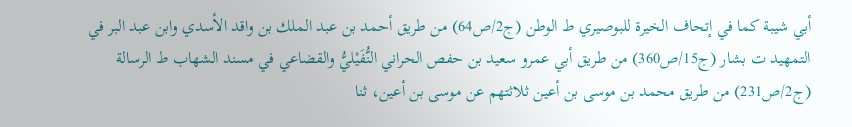أبي شيبة كما في إتحاف الخيرة للبوصيري ط الوطن (ج2/ص64) من طريق أحمد بن عبد الملك بن واقد الأسدي وابن عبد البر في التمهيد ت بشار (ج15/ص360) من طريق أبي عمرو سعيد بن حفص الحراني النُّفَيْليُّ والقضاعي في مسند الشهاب ط الرسالة (ج2/ص231) من طريق محمد بن موسى بن أعين ثلاثتهم عن موسى بن أعين، ثنا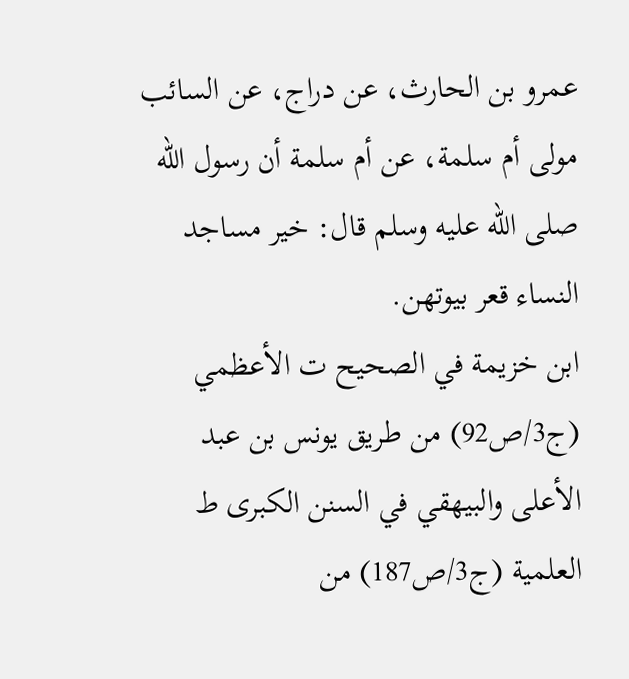عمرو بن الحارث، عن دراج، عن السائب مولى أم سلمة، عن أم سلمة أن رسول الله صلى الله عليه وسلم قال: خير مساجد النساء قعر بيوتهن.
ابن خزيمة في الصحيح ت الأعظمي (ج3/ص92) من طريق يونس بن عبد الأعلى والبيهقي في السنن الكبرى ط العلمية (ج3/ص187) من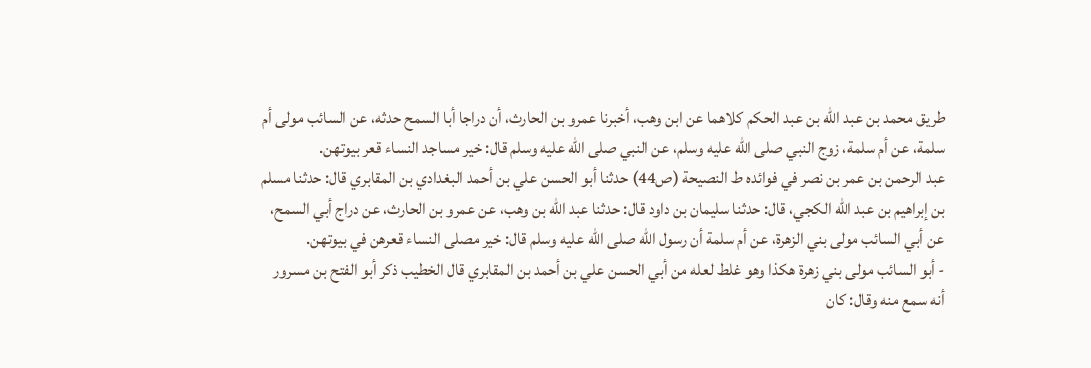طريق محمد بن عبد الله بن عبد الحكم كلاهما عن ابن وهب، أخبرنا عمرو بن الحارث، أن دراجا أبا السمح حدثه، عن السائب مولى أم سلمة، عن أم سلمة، زوج النبي صلى الله عليه وسلم، عن النبي صلى الله عليه وسلم قال: خير مساجد النساء قعر بيوتهن.
عبد الرحمن بن عمر بن نصر في فوائده ط النصيحة (ص44) حدثنا أبو الحسن علي بن أحمد البغدادي بن المقابري قال: حدثنا مسلم بن إبراهيم بن عبد الله الكجي، قال: حدثنا سليمان بن داود قال: حدثنا عبد الله بن وهب، عن عمرو بن الحارث، عن دراج أبي السمح، عن أبي السائب مولى بني الزهرة، عن أم سلمة أن رسول الله صلى الله عليه وسلم قال: خير مصلى النساء قعرهن في بيوتهن.
- أبو السائب مولى بني زهرة هكذا وهو غلط لعله من أبي الحسن علي بن أحمد بن المقابري قال الخطيب ذكر أبو الفتح بن مسرور أنه سمع منه وقال: كان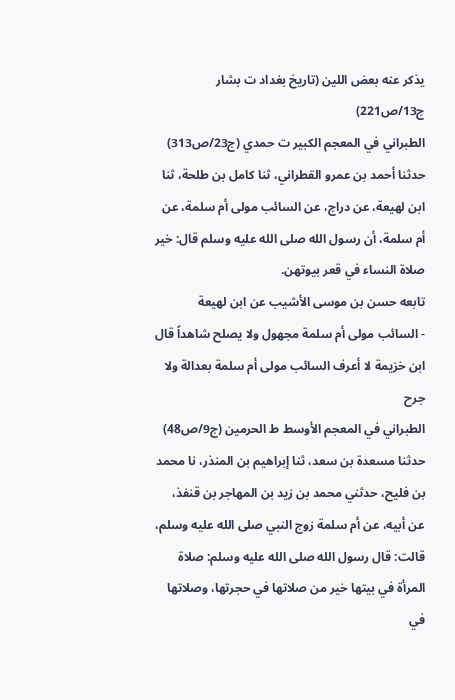يذكر عنه بعض اللين (تاريخ بغداد ت بشار ج13/ص221)
الطبراني في المعجم الكبير ت حمدي (ج23/ص313) حدثنا أحمد بن عمرو القطراني، ثنا كامل بن طلحة، ثنا ابن لهيعة، عن دراج، عن السائب مولى أم سلمة، عن أم سلمة، أن رسول الله صلى الله عليه وسلم قال: خير صلاة النساء في قعر بيوتهن.
تابعه حسن بن موسى الأشيب عن ابن لهيعة
- السائب مولى أم سلمة مجهول ولا يصلح شاهداً قال ابن خزيمة لا أعرف السائب مولى أم سلمة بعدالة ولا جرح
الطبراني في المعجم الأوسط ط الحرمين (ج9/ص48) حدثنا مسعدة بن سعد، ثنا إبراهيم بن المنذر، نا محمد بن فليح، حدثني محمد بن زيد بن المهاجر بن قنفذ، عن أبيه، عن أم سلمة زوج النبي صلى الله عليه وسلم، قالت: قال رسول الله صلى الله عليه وسلم: صلاة المرأة في بيتها خير من صلاتها في حجرتها، وصلاتها في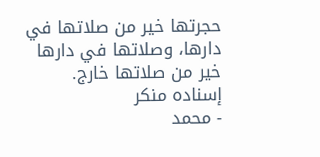حجرتها خير من صلاتها في دارها، وصلاتها في دارها خير من صلاتها خارج.
إسناده منكر
- محمد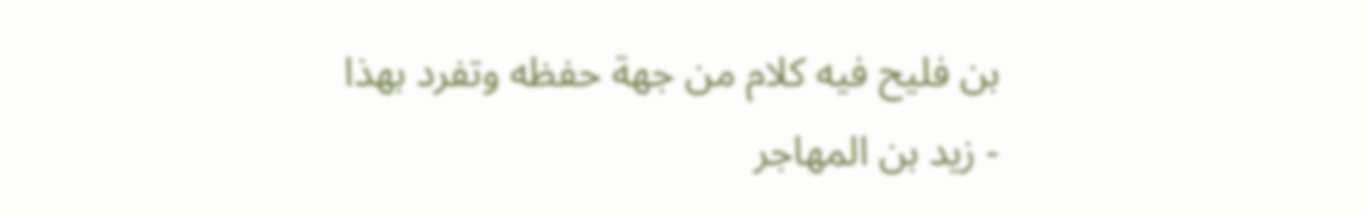بن فليح فيه كلام من جهة حفظه وتفرد بهذا
- زيد بن المهاجر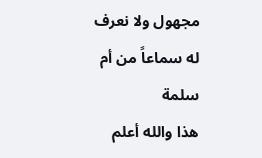مجهول ولا نعرف له سماعاً من أم سلمة
هذا والله أعلم